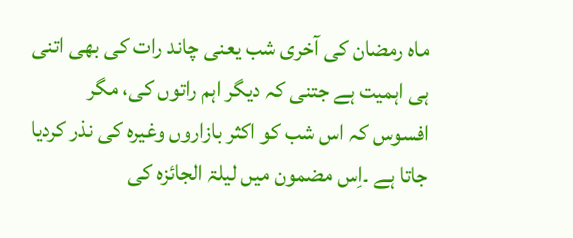ماہ رمضان کی آخری شب یعنی چاند رات کی بھی اتنی ہی اہمیت ہے جتنی کہ دیگر اہم راتوں کی، مگر افسوس کہ اس شب کو اکثر بازاروں وغیرہ کی نذر کردیا جاتا ہے ۔اِس مضمون میں لیلۃ الجائزہ کی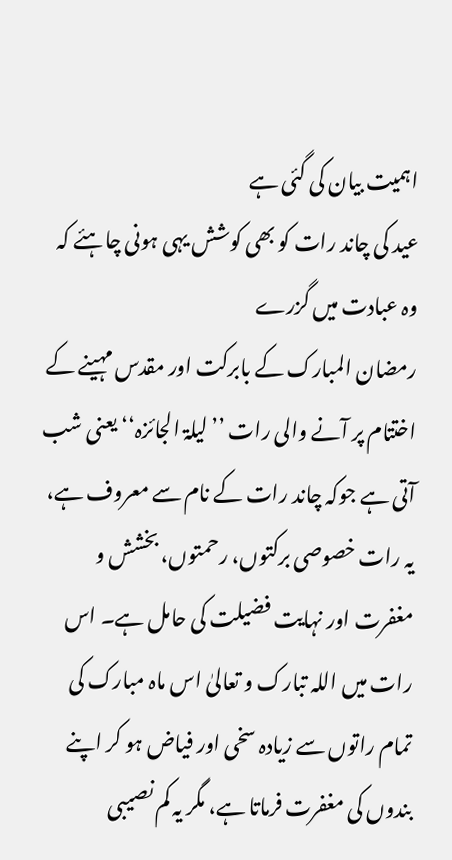اہمیت بیان کی گئی ہے
عید کی چاند رات کو بھی کوشش یہی ہونی چاہئے کہ وہ عبادت میں گزرے
رمضان المبارک کے بابرکت اور مقدس مہینے کے اختتام پر آنے والی رات ’’لیلۃ الجائزہ‘‘ یعنی شب آتی ہے جوکہ چاند رات کے نام سے معروف ہے، یہ رات خصوصی برکتوں، رحمتوں، بخشش و مغفرت اور نہایت فضیلت کی حامل ہے۔ اس رات میں اللہ تبارک و تعالیٰ اس ماہ مبارک کی تمام راتوں سے زیادہ سخی اور فیاض ہو کر اپنے بندوں کی مغفرت فرماتا ہے، مگر یہ کم نصیبی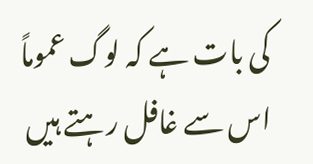کی بات ہے کہ لوگ عموماً اس سے غافل رہتے ہیں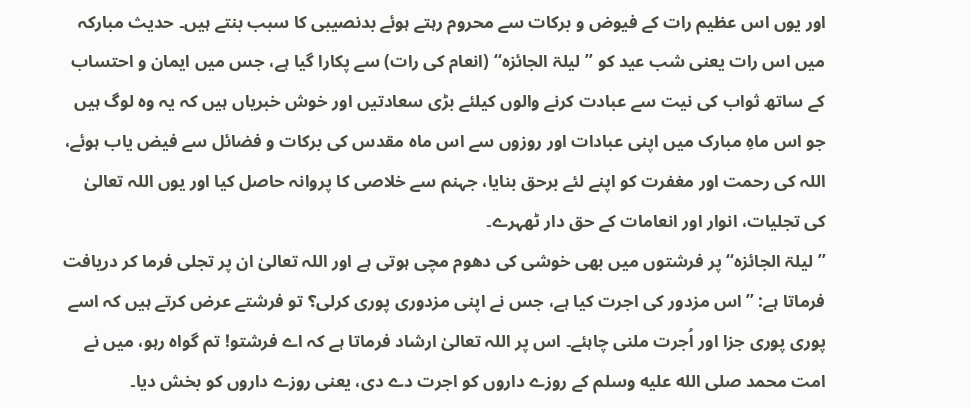اور یوں اس عظیم رات کے فیوض و برکات سے محروم رہتے ہوئے بدنصیبی کا سبب بنتے ہیں۔ حدیث مبارکہ میں اس رات یعنی شب عید کو ’’لیلۃ الجائزہ‘‘ (انعام کی رات) سے پکارا گیا ہے، جس میں ایمان و احتساب کے ساتھ ثواب کی نیت سے عبادت کرنے والوں کیلئے بڑی سعادتیں اور خوش خبریاں ہیں کہ یہ وہ لوگ ہیں جو اس ماہِ مبارک میں اپنی عبادات اور روزوں سے اس ماہ مقدس کی برکات و فضائل سے فیض یاب ہوئے، اللہ کی رحمت اور مغفرت کو اپنے لئے برحق بنایا، جہنم سے خلاصی کا پروانہ حاصل کیا اور یوں اللہ تعالیٰ کی تجلیات، انوار اور انعامات کے حق دار ٹھہرے۔
’’لیلۃ الجائزہ‘‘ پر فرشتوں میں بھی خوشی کی دھوم مچی ہوتی ہے اور اللہ تعالیٰ ان پر تجلی فرما کر دریافت فرماتا ہے: ’’اس مزدور کی اجرت کیا ہے، جس نے اپنی مزدوری پوری کرلی؟ تو فرشتے عرض کرتے ہیں کہ اسے پوری پوری جزا اور اُجرت ملنی چاہئے۔ اس پر اللہ تعالیٰ ارشاد فرماتا ہے کہ اے فرشتو! تم گواہ رہو، میں نے امت محمد صلى الله عليه وسلم کے روزے داروں کو اجرت دے دی، یعنی روزے داروں کو بخش دیا۔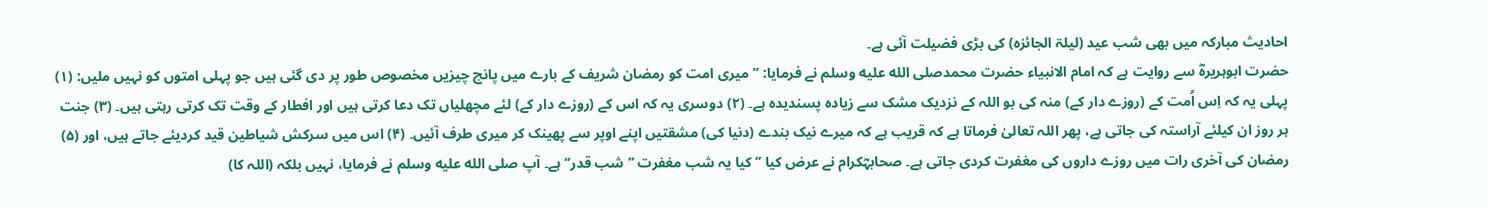احادیث مبارکہ میں بھی شب عید (لیلۃ الجائزہ) کی بڑی فضیلت آئی ہے۔
حضرت ابوہریرہؓ سے روایت ہے کہ امام الانبیاء حضرت محمدصلى الله عليه وسلم نے فرمایا: ’’میری امت کو رمضان شریف کے بارے میں پانچ چیزیں مخصوص طور پر دی گئی ہیں جو پہلی امتوں کو نہیں ملیں: (۱) پہلی یہ کہ اِس اُمت کے (روزے دار کے) منہ کی بو اللہ کے نزدیک مشک سے زیادہ پسندیدہ ہے۔ (۲) دوسری یہ کہ اس کے (روزے دار کے) لئے مچھلیاں تک دعا کرتی ہیں اور افطار کے وقت تک کرتی رہتی ہیں۔ (۳) جنت ہر روز ان کیلئے آراستہ کی جاتی ہے، پھر اللہ تعالیٰ فرماتا ہے کہ قریب ہے کہ میرے نیک بندے (دنیا کی) مشقتیں اپنے اوپر سے پھینک کر میری طرف آئیں۔ (۴) اس میں سرکش شیاطین قید کردیئے جاتے ہیں، اور (۵) رمضان کی آخری رات میں روزے داروں کی مغفرت کردی جاتی ہے۔ صحابہؓکرام نے عرض کیا ’’کیا یہ شب مغفرت ’’شب قدر‘‘ ہے۔ آپ صلى الله عليه وسلم نے فرمایا، نہیں بلکہ (اللہ کا)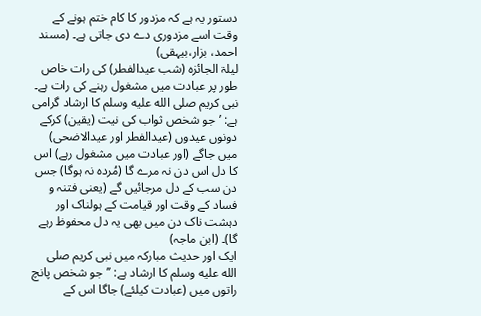دستور یہ ہے کہ مزدور کا کام ختم ہونے کے وقت اسے مزدوری دے دی جاتی ہے۔ (مسند احمد، بزار،بیہقی)
لیلۃ الجائزہ (شب عیدالفطر) کی رات خاص طور پر عبادت میں مشغول رہنے کی رات ہے۔ نبی کریم صلى الله عليه وسلم کا ارشاد گرامی ہے: ’جو شخص ثواب کی نیت (یقین) کرکے دونوں عیدوں (عیدالفطر اور عیدالاضحی) میں جاگے (اور عبادت میں مشغول رہے) اس کا دل اس دن نہ مرے گا (مُردہ نہ ہوگا) جس دن سب کے دل مرجائیں گے (یعنی فتنہ و فساد کے وقت اور قیامت کے ہولناک اور دہشت ناک دن میں بھی یہ دل محفوظ رہے گا)۔ (ابن ماجہ)
ایک اور حدیث مبارکہ میں نبی کریم صلى الله عليه وسلم کا ارشاد ہے: ’’جو شخص پانچ راتوں میں (عبادت کیلئے) جاگا اس کے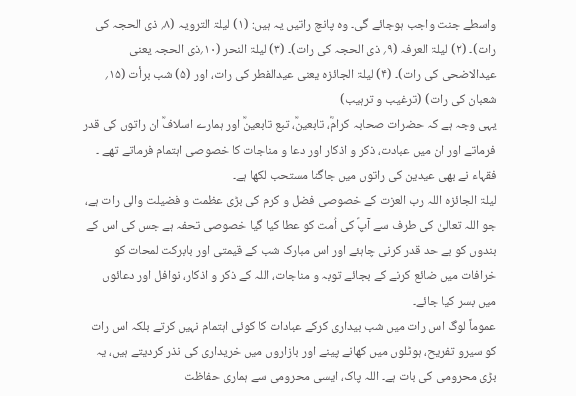واسطے جنت واجب ہوجائے گی۔ وہ پانچ راتیں یہ ہیں: (۱) لیلۃ الترویہ (۸؍ ذی الحجہ کی رات)۔ (۲) لیلۃ العرفہ (۹؍ ذی الحجہ کی رات)۔ (۳) لیلۃ النحر (۱۰؍ذی الحجہ یعنی عیدالاضحی کی رات)۔ (۴) لیلۃ الجائزہ یعنی عیدالفطر کی رات، اور (۵) شب برأت (۱۵؍ شعبان کی رات) (ترغیب و ترہیب)
یہی وجہ ہے کہ حضرات صحابہ کرامؓ، تابعینؒ، تبع تابعینؒ اور ہمارے اسلافؒ ان راتوں کی قدر فرماتے اور ان میں عبادت، ذکر و اذکار اور دعا و مناجات کا خصوصی اہتمام فرماتے تھے ۔ فقہاء نے بھی عیدین کی راتوں میں جاگنا مستحب لکھا ہے۔
لیلۃ الجائزہ اللہ رب العزت کے خصوصی فضل و کرم کی بڑی عظمت و فضیلت والی رات ہے، جو اللہ تعالیٰ کی طرف سے آپؐ کی اُمت کو عطا کیا گیا خصوصی تحفہ ہے جس کی اس کے بندوں کو بے حد قدر کرنی چاہئے اور اس مبارک شب کے قیمتی اور بابرکت لمحات کو خرافات میں ضائع کرنے کے بجائے توبہ و مناجات، اللہ کے ذکر و اذکار، نوافل اور دعائوں میں بسر کیا جائے۔
عموماً لوگ اس رات میں شب بیداری کرکے عبادات کا کوئی اہتمام نہیں کرتے بلکہ اس رات کو سیرو تفریح، ہوٹلوں میں کھانے پینے اور بازاروں میں خریداری کی نذر کردیتے ہیں، یہ بڑی محرومی کی بات ہے۔ اللہ پاک، ایسی محرومی سے ہماری حفاظت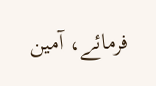فرمائے، آمین